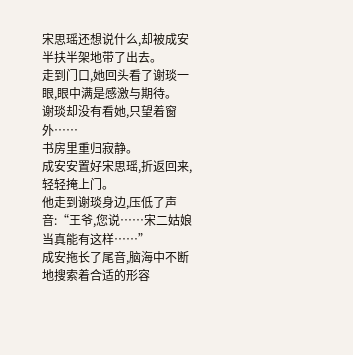宋思瑶还想说什么,却被成安半扶半架地带了出去。
走到门口,她回头看了谢琰一眼,眼中满是感激与期待。
谢琰却没有看她,只望着窗外……
书房里重归寂静。
成安安置好宋思瑶,折返回来,轻轻掩上门。
他走到谢琰身边,压低了声音:“王爷,您说……宋二姑娘当真能有这样……”
成安拖长了尾音,脑海中不断地搜索着合适的形容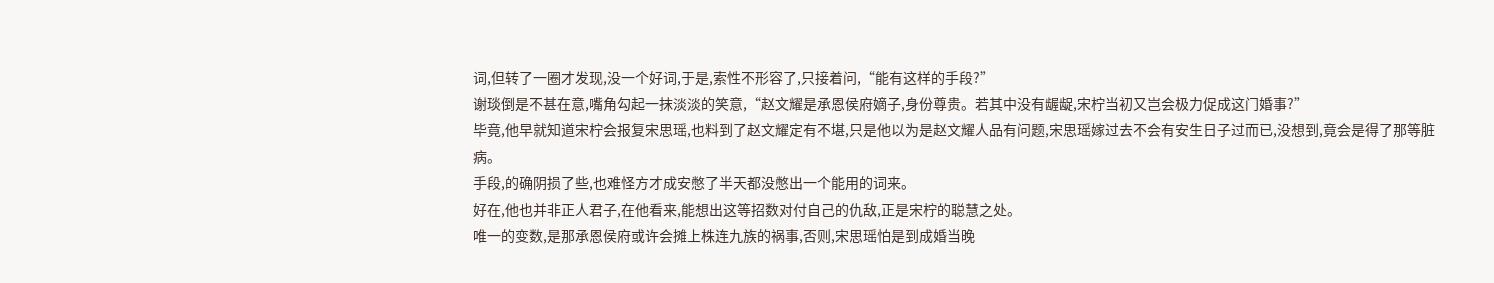词,但转了一圈才发现,没一个好词,于是,索性不形容了,只接着问,“能有这样的手段?”
谢琰倒是不甚在意,嘴角勾起一抹淡淡的笑意,“赵文耀是承恩侯府嫡子,身份尊贵。若其中没有龌龊,宋柠当初又岂会极力促成这门婚事?”
毕竟,他早就知道宋柠会报复宋思瑶,也料到了赵文耀定有不堪,只是他以为是赵文耀人品有问题,宋思瑶嫁过去不会有安生日子过而已,没想到,竟会是得了那等脏病。
手段,的确阴损了些,也难怪方才成安憋了半天都没憋出一个能用的词来。
好在,他也并非正人君子,在他看来,能想出这等招数对付自己的仇敌,正是宋柠的聪慧之处。
唯一的变数,是那承恩侯府或许会摊上株连九族的祸事,否则,宋思瑶怕是到成婚当晚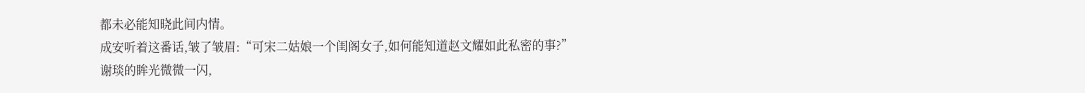都未必能知晓此间内情。
成安听着这番话,皱了皱眉:“可宋二姑娘一个闺阁女子,如何能知道赵文耀如此私密的事?”
谢琰的眸光微微一闪,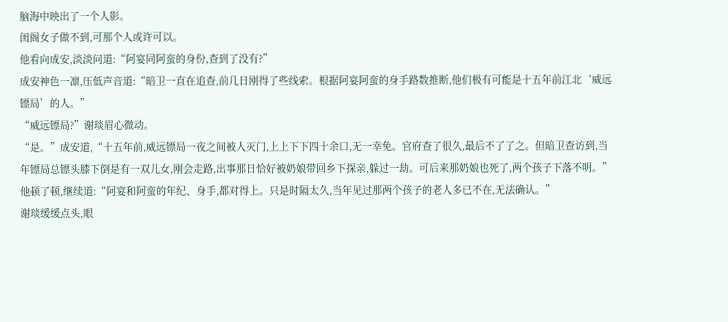脑海中映出了一个人影。
闺阁女子做不到,可那个人或许可以。
他看向成安,淡淡问道:“阿宴同阿蛮的身份,查到了没有?”
成安神色一凛,压低声音道:“暗卫一直在追查,前几日刚得了些线索。根据阿宴阿蛮的身手路数推断,他们极有可能是十五年前江北‘威远镖局’的人。”
“威远镖局?”谢琰眉心微动。
“是。”成安道,“十五年前,威远镖局一夜之间被人灭门,上上下下四十余口,无一幸免。官府查了很久,最后不了了之。但暗卫查访到,当年镖局总镖头膝下倒是有一双儿女,刚会走路,出事那日恰好被奶娘带回乡下探亲,躲过一劫。可后来那奶娘也死了,两个孩子下落不明。”
他顿了顿,继续道:“阿宴和阿蛮的年纪、身手,都对得上。只是时隔太久,当年见过那两个孩子的老人多已不在,无法确认。”
谢琰缓缓点头,眼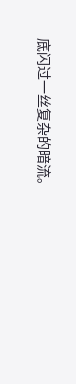底闪过一丝复杂的暗流。